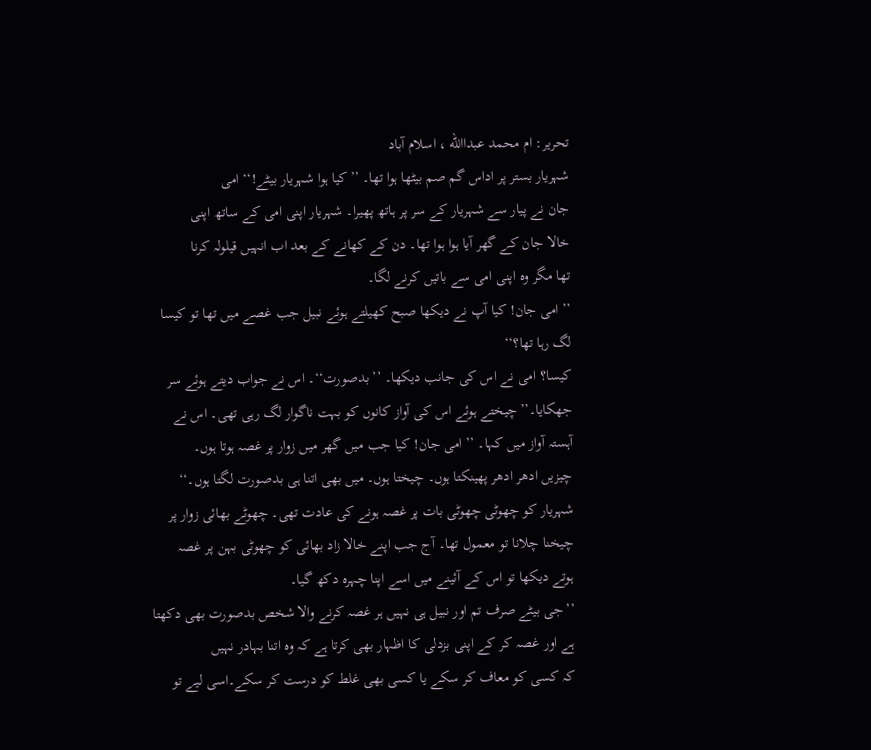تحریر: ام محمد عبداالله ، اسلام آباد
شہریار بستر پر اداس گم صم بیٹھا ہوا تھا۔ ’’کیا ہوا شہریار بیٹے!‘‘ امی
جان نے پیار سے شہریار کے سر پر ہاتھ پھیرا۔ شہریار اپنی امی کے ساتھ اپنی
خالا جان کے گھر آیا ہوا ہوا تھا۔ دن کے کھانے کے بعد اب انہیں قیلولہ کرنا
تھا مگر وہ اپنی امی سے باتیں کرنے لگا۔
’’ امی جان! کیا آپ نے دیکھا صبح کھیلتے ہوئے نبیل جب غصے میں تھا تو کیسا
لگ رہا تھا؟‘‘
کیسا؟ امی نے اس کی جانب دیکھا۔ ’’بدصورت‘‘۔ اس نے جواب دیتے ہوئے سر
جھکایا۔’’چیختے ہوئے اس کی آواز کانوں کو بہت ناگوار لگ رہی تھی۔ اس نے
آہستہ آواز میں کہا۔ ’’ امی جان! کیا جب میں گھر میں زوار پر غصہ ہوتا ہوں۔
چیزیں ادھر ادھر پھینکتا ہوں۔ چیختا ہوں۔ میں بھی اتنا ہی بدصورت لگتا ہوں۔‘‘
شہریار کو چھوٹی چھوٹی بات پر غصہ ہونے کی عادت تھی۔ چھوٹے بھائی زوار پر
چیخنا چلانا تو معمول تھا۔ آج جب اپنے خالا زاد بھائی کو چھوٹی بہن پر غصہ
ہوتے دیکھا تو اس کے آئینے میں اسے اپنا چہرہ دکھ گیا۔
’’جی بیٹے صرف تم اور نبیل ہی نہیں ہر غصہ کرنے والا شخص بدصورت بھی دکھتا
ہے اور غصہ کر کے اپنی بزدلی کا اظہار بھی کرتا ہے کہ وہ اتنا بہادر نہیں
کہ کسی کو معاف کر سکے یا کسی بھی غلط کو درست کر سکے۔اسی لیے تو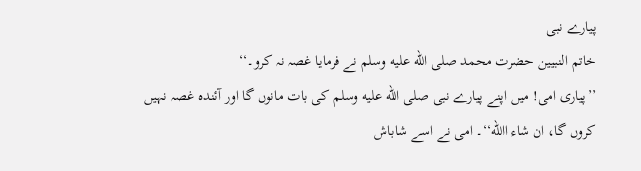پیارے نبی
خاتم النبیین حضرت محمد صلى الله عليه وسلم نے فرمایا غصہ نہ کرو۔‘‘
’’پیاری امی! میں اپنے پیارے نبی صلى الله عليه وسلم کی بات مانوں گا اور آئندہ غصہ نہیں
کروں گا، ان شاء االله‘‘۔ امی نے اسے شاباش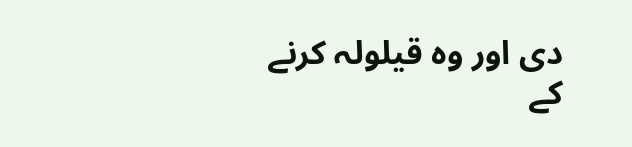دی اور وہ قیلولہ کرنے کے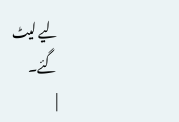لیے لیٹ
گئے۔
|